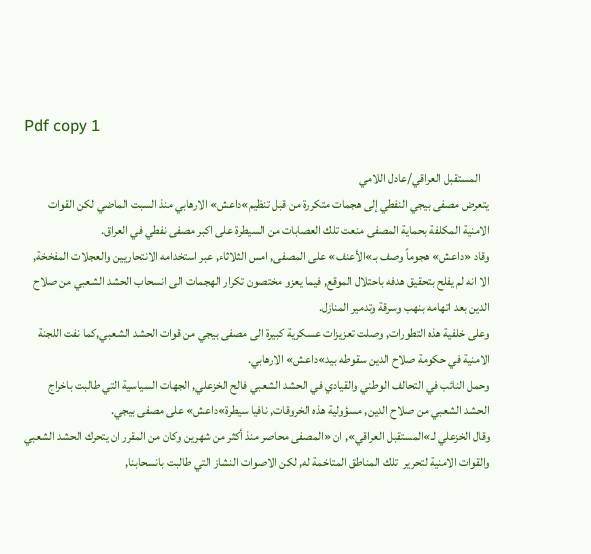Pdf copy 1

    المستقبل العراقي/عادل اللامي
يتعرض مصفى بيجي النفطي إلى هجمات متكررة من قبل تنظيم»داعش» الارهابي منذ السبت الماضي لكن القوات الامنية المكلفة بحماية المصفى منعت تلك العصابات من السيطرة على اكبر مصفى نفطي في العراق.
وقاد «داعش» هجوماً وصف بـ»الأعنف» على المصفى, امس الثلاثاء, عبر استخدامه الانتحاريين والعجلات المفخخة, الا انه لم يفلح بتحقيق هدفه باحتلال الموقع, فيما يعزو مختصون تكرار الهجمات الى انسحاب الحشد الشعبي من صلاح الدين بعد اتهامه بنهب وسرقة وتدمير المنازل.
وعلى خلفية هذه التطورات, وصلت تعزيزات عسكرية كبيرة الى مصفى بيجي من قوات الحشد الشعبي,كما نفت اللجنة الامنية في حكومة صلاح الدين سقوطه بيد»داعش» الارهابي.
وحمل النائب في التحالف الوطني والقيادي في الحشد الشعبي فالح الخزعلي, الجهات السياسية التي طالبت باخراج الحشد الشعبي من صلاح الدين, مسؤولية هذه الخروقات, نافيا سيطرة»داعش» على مصفى بيجي.
وقال الخزعلي لـ»المستقبل العراقي», ان «المصفى محاصر منذ أكثر من شهرين وكان من المقرر ان يتحرك الحشد الشعبي والقوات الامنية لتحرير  تلك المناطق المتاخمة له, لكن الاصوات النشاز التي طالبت بانسحابنا,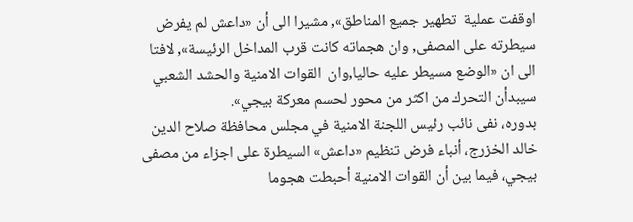اوقفت عملية  تطهير جميع المناطق», مشيرا الى أن «داعش لم يفرض سيطرته على المصفى, وان هجماته كانت قرب المداخل الرئيسة», لافتا الى ان «الوضع مسيطر عليه حاليا,وان  القوات الامنية والحشد الشعبي سيبدأن التحرك من اكثر من محور لحسم معركة بيجي».
بدوره، نفى نائب رئيس اللجنة الامنية في مجلس محافظة صلاح الدين خالد الخزرج، أنباء فرض تنظيم «داعش» السيطرة على اجزاء من مصفى بيجي، فيما بين أن القوات الامنية أحبطت هجوما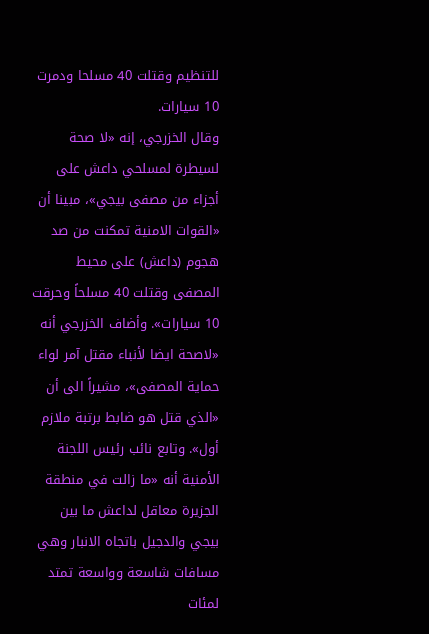للتنظيم وقتلت 40 مسلحا ودمرت 10 سيارات.
وقال الخزرجي، إنه «لا صحة لسيطرة لمسلحي داعش على أجزاء من مصفى بيجي»، مبينا أن «القوات الامنية تمكنت من صد هجوم (داعش) على محيط المصفى وقتلت 40 مسلحاً وحرقت 10 سيارات». وأضاف الخزرجي أنه «لاصحة ايضا لأنباء مقتل آمر لواء حماية المصفى»، مشيراً الى أن «الذي قتل هو ضابط برتبة ملازم أول». وتابع نائب رئيس اللجنة الأمنية أنه «ما زالت في منطقة الجزيرة معاقل لداعش ما بين بيجي والدجيل باتجاه الانبار وهي مسافات شاسعة وواسعة تمتد لمئات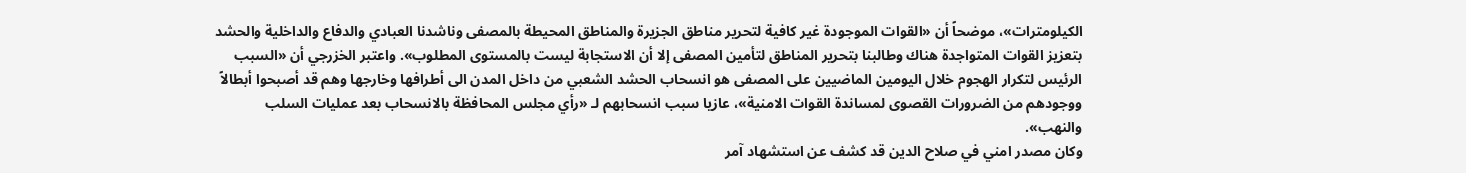الكيلومترات»، موضحاً أن «القوات الموجودة غير كافية لتحرير مناطق الجزيرة والمناطق المحيطة بالمصفى وناشدنا العبادي والدفاع والداخلية والحشد بتعزيز القوات المتواجدة هناك وطالبنا بتحرير المناطق لتأمين المصفى إلا أن الاستجابة ليست بالمستوى المطلوب». واعتبر الخزرجي أن «السبب الرئيس لتكرار الهجوم خلال اليومين الماضيين على المصفى هو انسحاب الحشد الشعبي من داخل المدن الى أطرافها وخارجها وهم قد أصبحوا أبطالاً ووجودهم من الضرورات القصوى لمساندة القوات الامنية»، عازيا سبب انسحابهم لـ «رأي مجلس المحافظة بالانسحاب بعد عمليات السلب والنهب».
وكان مصدر امني في صلاح الدين قد كشف عن استشهاد آمر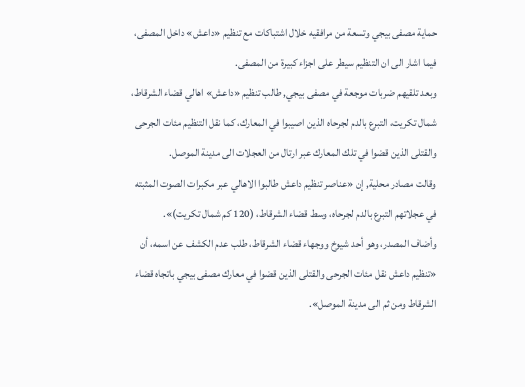حماية مصفى بيجي وتسعة من مرافقيه خلال اشتباكات مع تنظيم «داعش» داخل المصفى، فيما اشار الى ان التنظيم سيطر على اجزاء كبيرة من المصفى.
وبعد تلقيهم ضربات موجعة في مصفى بيجي, طالب تنظيم «داعش» اهالي قضاء الشرقاط، شمال تكريت، التبرع بالدم لجرحاه الذين اصيبوا في المعارك، كما نقل التنظيم مئات الجرحى والقتلى الذين قضوا في تلك المعارك عبر ارتال من العجلات الى مدينة الموصل.
وقالت مصادر محلية, إن «عناصر تنظيم داعش طالبوا الاهالي عبر مكبرات الصوت المثبته في عجلاتهم التبرع بالدم لجرحاه، وسط قضاء الشرقاط، (120 كم شمال تكريت)».
وأضاف المصدر، وهو أحد شيوخ ووجهاء قضاء الشرقاط، طلب عدم الكشف عن اسمه، أن «تنظيم داعش نقل مئات الجرحى والقتلى الذين قضوا في معارك مصفى بيجي باتجاه قضاء الشرقاط ومن ثم الى مدينة الموصل».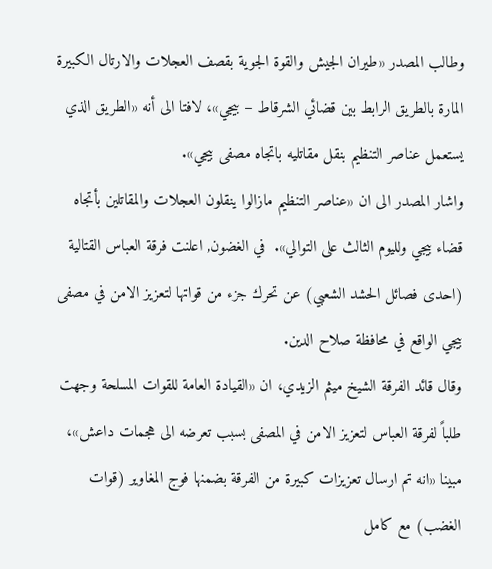وطالب المصدر «طيران الجيش والقوة الجوية بقصف العجلات والارتال الكبيرة المارة بالطريق الرابط بين قضائي الشرقاط – بيجي»، لافتا الى أنه «الطريق الذي يستعمل عناصر التنظيم بنقل مقاتليه باتجاه مصفى بيجي».
واشار المصدر الى ان «عناصر التنظيم مازالوا ينقلون العجلات والمقاتلين بأتجاه قضاء بيجي ولليوم الثالث على التوالي».  في الغضون, اعلنت فرقة العباس القتالية (احدى فصائل الحشد الشعبي) عن تحرك جزء من قواتها لتعزيز الامن في مصفى بيجي الواقع في محافظة صلاح الدين.
وقال قائد الفرقة الشيخ ميثم الزيدي، ان «القيادة العامة للقوات المسلحة وجهت طلباً لفرقة العباس لتعزيز الامن في المصفى بسبب تعرضه الى هجمات داعش»، مبينا «انه تم ارسال تعزيزات كبيرة من الفرقة بضمنها فوج المغاوير (قوات الغضب) مع كامل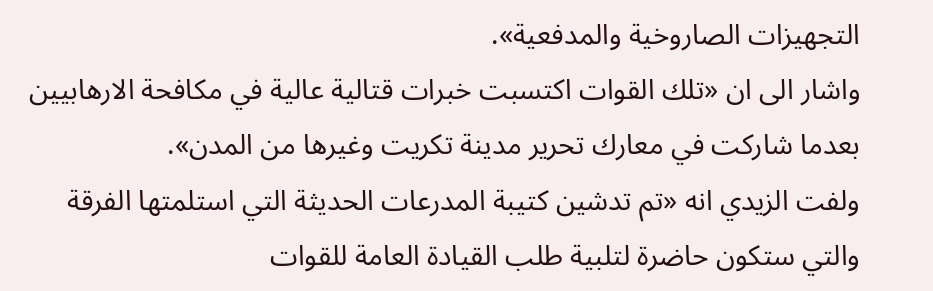التجهيزات الصاروخية والمدفعية».
واشار الى ان «تلك القوات اكتسبت خبرات قتالية عالية في مكافحة الارهابيين بعدما شاركت في معارك تحرير مدينة تكريت وغيرها من المدن».
ولفت الزيدي انه «تم تدشين كتيبة المدرعات الحديثة التي استلمتها الفرقة والتي ستكون حاضرة لتلبية طلب القيادة العامة للقوات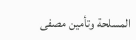المسلحة وتأمين مصفى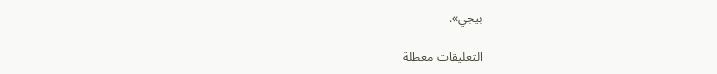بيجي».

التعليقات معطلة